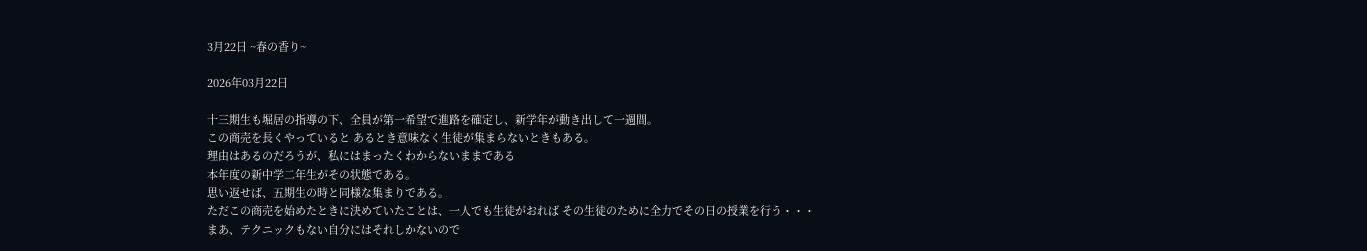3月22日 ~春の香り~

2026年03月22日

十三期生も堀居の指導の下、全員が第一希望で進路を確定し、新学年が動き出して一週間。
この商売を長くやっていると あるとき意味なく生徒が集まらないときもある。
理由はあるのだろうが、私にはまったくわからないままである
本年度の新中学二年生がその状態である。
思い返せば、五期生の時と同様な集まりである。
ただこの商売を始めたときに決めていたことは、一人でも生徒がおれば その生徒のために全力でその日の授業を行う・・・
まあ、テクニックもない自分にはそれしかないので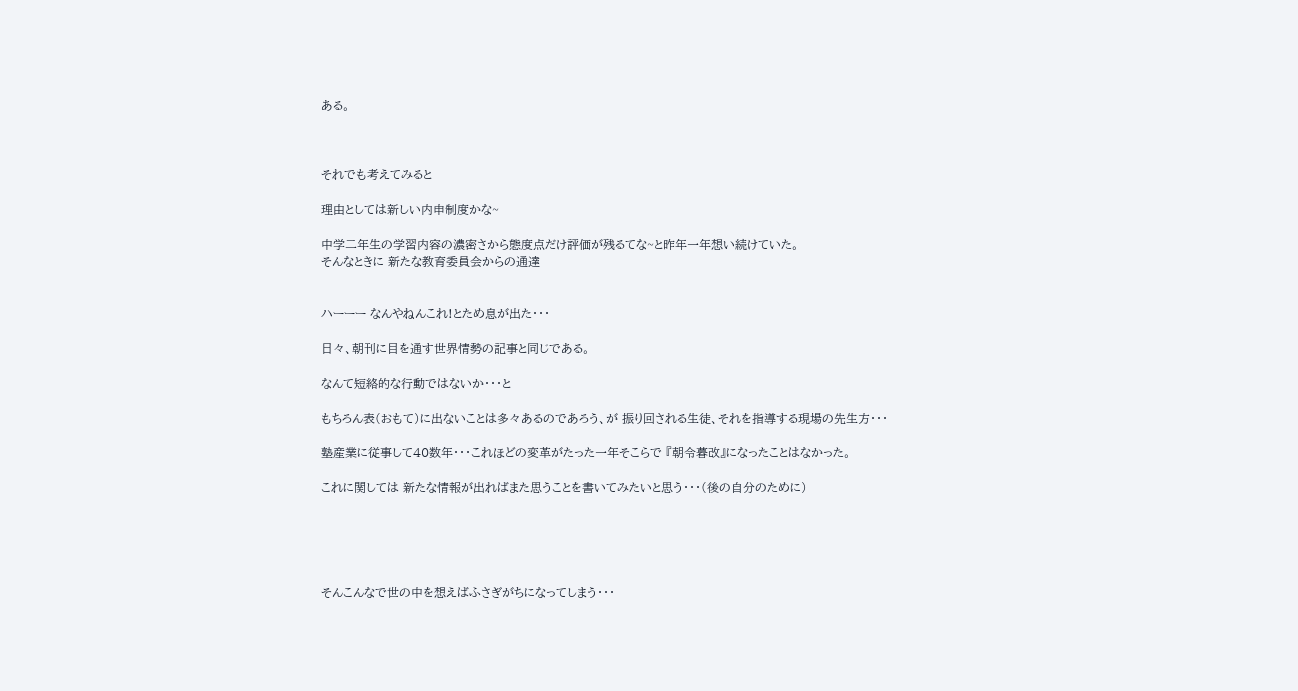ある。



それでも考えてみると

理由としては新しい内申制度かな~

中学二年生の学習内容の濃密さから態度点だけ評価が残るてな~と昨年一年想い続けていた。
そんなときに 新たな教育委員会からの通達


ハーーー なんやねんこれ!とため息が出た・・・

日々、朝刊に目を通す世界情勢の記事と同じである。

なんて短絡的な行動ではないか・・・と

もちろん表(おもて)に出ないことは多々あるのであろう、が 振り回される生徒、それを指導する現場の先生方・・・

塾産業に従事して40数年・・・これほどの変革がたった一年そこらで 『朝令暮改』になったことはなかった。

これに関しては 新たな情報が出ればまた思うことを書いてみたいと思う・・・(後の自分のために)





そんこんなで世の中を想えばふさぎがちになってしまう・・・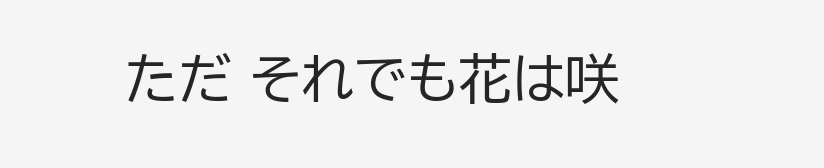ただ それでも花は咲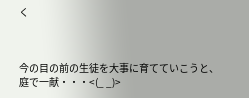く



今の目の前の生徒を大事に育てていこうと、庭で一献・・・<(_ _)>